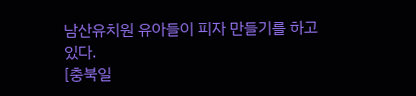남산유치원 유아들이 피자 만들기를 하고 있다.
[충북일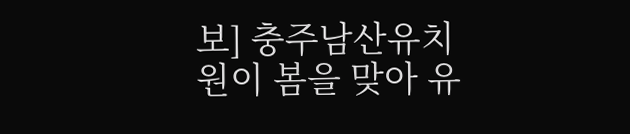보] 충주남산유치원이 봄을 맞아 유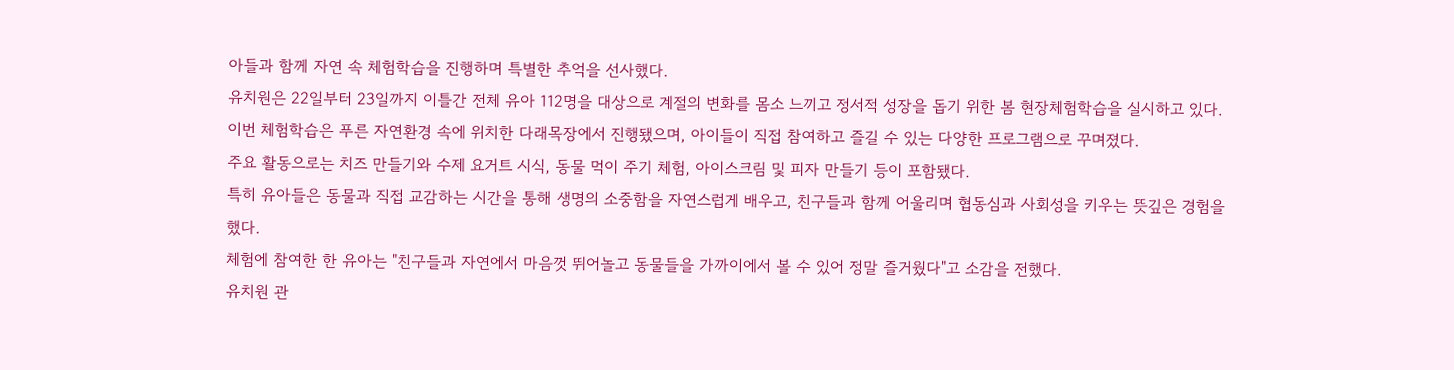아들과 함께 자연 속 체험학습을 진행하며 특별한 추억을 선사했다.
유치원은 22일부터 23일까지 이틀간 전체 유아 112명을 대상으로 계절의 변화를 몸소 느끼고 정서적 성장을 돕기 위한 봄 현장체험학습을 실시하고 있다.
이번 체험학습은 푸른 자연환경 속에 위치한 다래목장에서 진행됐으며, 아이들이 직접 참여하고 즐길 수 있는 다양한 프로그램으로 꾸며졌다.
주요 활동으로는 치즈 만들기와 수제 요거트 시식, 동물 먹이 주기 체험, 아이스크림 및 피자 만들기 등이 포함됐다.
특히 유아들은 동물과 직접 교감하는 시간을 통해 생명의 소중함을 자연스럽게 배우고, 친구들과 함께 어울리며 협동심과 사회성을 키우는 뜻깊은 경험을 했다.
체험에 참여한 한 유아는 "친구들과 자연에서 마음껏 뛰어놀고 동물들을 가까이에서 볼 수 있어 정말 즐거웠다"고 소감을 전했다.
유치원 관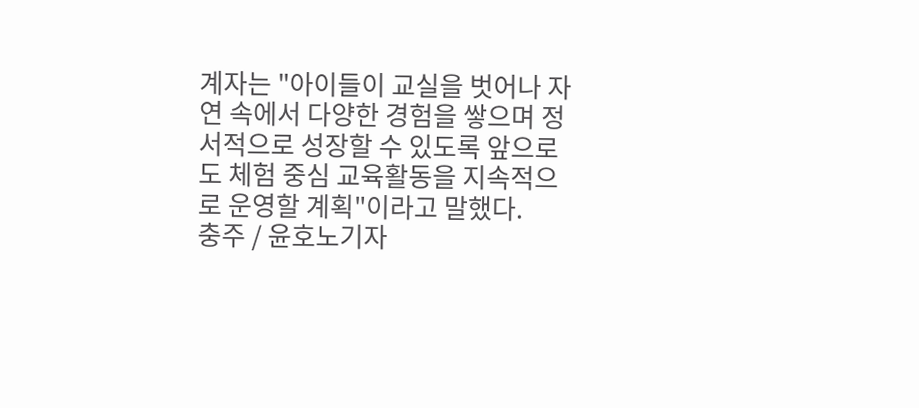계자는 "아이들이 교실을 벗어나 자연 속에서 다양한 경험을 쌓으며 정서적으로 성장할 수 있도록 앞으로도 체험 중심 교육활동을 지속적으로 운영할 계획"이라고 말했다.
충주 / 윤호노기자